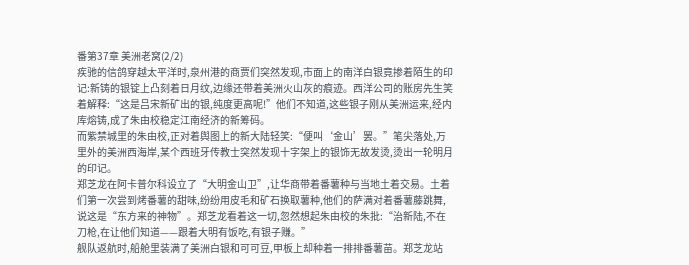番第37章 美洲老窝(2/2)
疾驰的信鸽穿越太平洋时,泉州港的商贾们突然发现,市面上的南洋白银竟掺着陌生的印记:新铸的银锭上凸刻着日月纹,边缘还带着美洲火山灰的痕迹。西洋公司的账房先生笑着解释:“这是吕宋新矿出的银,纯度更高呢!”他们不知道,这些银子刚从美洲运来,经内库熔铸,成了朱由校稳定江南经济的新筹码。
而紫禁城里的朱由校,正对着舆图上的新大陆轻笑:“便叫‘金山’罢。”笔尖落处,万里外的美洲西海岸,某个西班牙传教士突然发现十字架上的银饰无故发烫,烫出一轮明月的印记。
郑芝龙在阿卡普尔科设立了“大明金山卫”,让华商带着番薯种与当地土着交易。土着们第一次尝到烤番薯的甜味,纷纷用皮毛和矿石换取薯种,他们的萨满对着番薯藤跳舞,说这是“东方来的神物”。郑芝龙看着这一切,忽然想起朱由校的朱批:“治新陆,不在刀枪,在让他们知道——跟着大明有饭吃,有银子赚。”
舰队返航时,船舱里装满了美洲白银和可可豆,甲板上却种着一排排番薯苗。郑芝龙站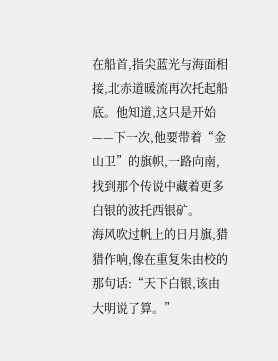在船首,指尖蓝光与海面相接,北赤道暖流再次托起船底。他知道,这只是开始——下一次,他要带着“金山卫”的旗帜,一路向南,找到那个传说中藏着更多白银的波托西银矿。
海风吹过帆上的日月旗,猎猎作响,像在重复朱由校的那句话:“天下白银,该由大明说了算。”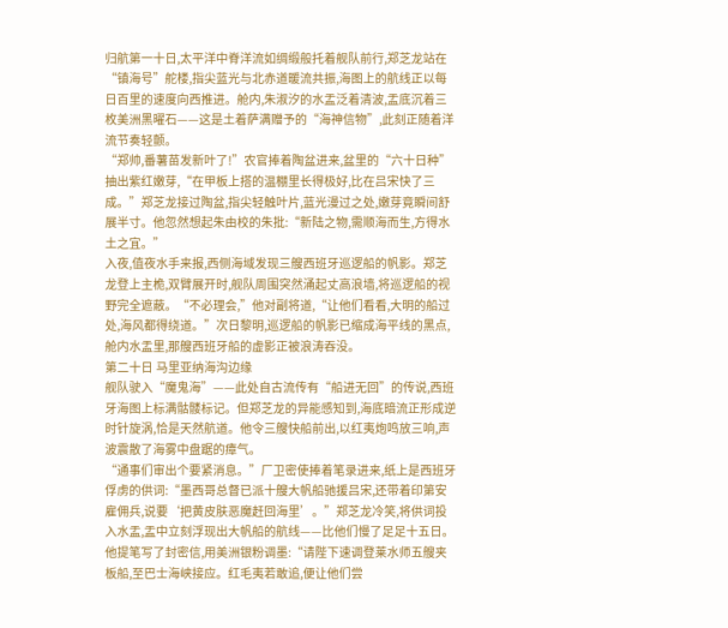归航第一十日,太平洋中脊洋流如绸缎般托着舰队前行,郑芝龙站在“镇海号”舵楼,指尖蓝光与北赤道暖流共振,海图上的航线正以每日百里的速度向西推进。舱内,朱淑汐的水盂泛着清波,盂底沉着三枚美洲黑曜石——这是土着萨满赠予的“海神信物”,此刻正随着洋流节奏轻颤。
“郑帅,番薯苗发新叶了!”农官捧着陶盆进来,盆里的“六十日种”抽出紫红嫩芽,“在甲板上搭的温棚里长得极好,比在吕宋快了三成。”郑芝龙接过陶盆,指尖轻触叶片,蓝光漫过之处,嫩芽竟瞬间舒展半寸。他忽然想起朱由校的朱批:“新陆之物,需顺海而生,方得水土之宜。”
入夜,值夜水手来报,西侧海域发现三艘西班牙巡逻船的帆影。郑芝龙登上主桅,双臂展开时,舰队周围突然涌起丈高浪墙,将巡逻船的视野完全遮蔽。“不必理会,”他对副将道,“让他们看看,大明的船过处,海风都得绕道。”次日黎明,巡逻船的帆影已缩成海平线的黑点,舱内水盂里,那艘西班牙船的虚影正被浪涛吞没。
第二十日 马里亚纳海沟边缘
舰队驶入“魔鬼海”——此处自古流传有“船进无回”的传说,西班牙海图上标满骷髅标记。但郑芝龙的异能感知到,海底暗流正形成逆时针旋涡,恰是天然航道。他令三艘快船前出,以红夷炮鸣放三响,声波震散了海雾中盘踞的瘴气。
“通事们审出个要紧消息。”厂卫密使捧着笔录进来,纸上是西班牙俘虏的供词:“墨西哥总督已派十艘大帆船驰援吕宋,还带着印第安雇佣兵,说要‘把黄皮肤恶魔赶回海里’。”郑芝龙冷笑,将供词投入水盂,盂中立刻浮现出大帆船的航线——比他们慢了足足十五日。
他提笔写了封密信,用美洲银粉调墨:“请陛下速调登莱水师五艘夹板船,至巴士海峡接应。红毛夷若敢追,便让他们尝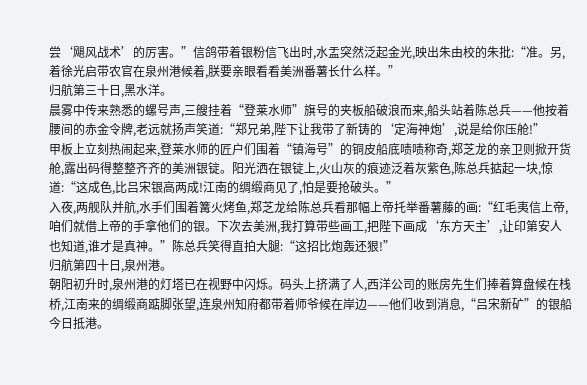尝‘飓风战术’的厉害。”信鸽带着银粉信飞出时,水盂突然泛起金光,映出朱由校的朱批:“准。另,着徐光启带农官在泉州港候着,朕要亲眼看看美洲番薯长什么样。”
归航第三十日,黑水洋。
晨雾中传来熟悉的螺号声,三艘挂着“登莱水师”旗号的夹板船破浪而来,船头站着陈总兵——他按着腰间的赤金令牌,老远就扬声笑道:“郑兄弟,陛下让我带了新铸的‘定海神炮’,说是给你压舱!”
甲板上立刻热闹起来,登莱水师的匠户们围着“镇海号”的铜皮船底啧啧称奇,郑芝龙的亲卫则掀开货舱,露出码得整整齐齐的美洲银锭。阳光洒在银锭上,火山灰的痕迹泛着灰紫色,陈总兵掂起一块,惊道:“这成色,比吕宋银高两成!江南的绸缎商见了,怕是要抢破头。”
入夜,两舰队并航,水手们围着篝火烤鱼,郑芝龙给陈总兵看那幅上帝托举番薯藤的画:“红毛夷信上帝,咱们就借上帝的手拿他们的银。下次去美洲,我打算带些画工,把陛下画成‘东方天主’,让印第安人也知道,谁才是真神。”陈总兵笑得直拍大腿:“这招比炮轰还狠!”
归航第四十日,泉州港。
朝阳初升时,泉州港的灯塔已在视野中闪烁。码头上挤满了人,西洋公司的账房先生们捧着算盘候在栈桥,江南来的绸缎商踮脚张望,连泉州知府都带着师爷候在岸边——他们收到消息,“吕宋新矿”的银船今日抵港。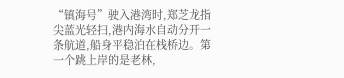“镇海号”驶入港湾时,郑芝龙指尖蓝光轻扫,港内海水自动分开一条航道,船身平稳泊在栈桥边。第一个跳上岸的是老林,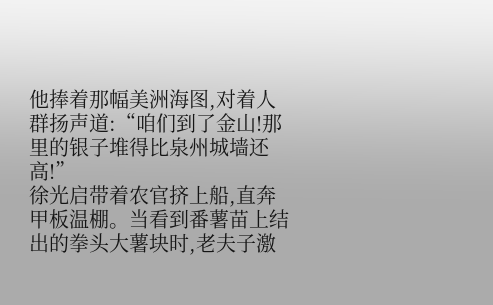他捧着那幅美洲海图,对着人群扬声道:“咱们到了金山!那里的银子堆得比泉州城墙还高!”
徐光启带着农官挤上船,直奔甲板温棚。当看到番薯苗上结出的拳头大薯块时,老夫子激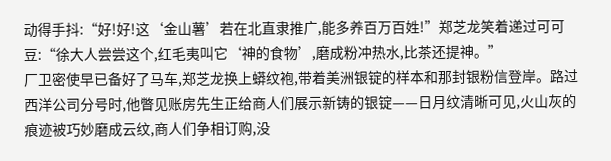动得手抖:“好!好!这‘金山薯’若在北直隶推广,能多养百万百姓!”郑芝龙笑着递过可可豆:“徐大人尝尝这个,红毛夷叫它‘神的食物’,磨成粉冲热水,比茶还提神。”
厂卫密使早已备好了马车,郑芝龙换上蟒纹袍,带着美洲银锭的样本和那封银粉信登岸。路过西洋公司分号时,他瞥见账房先生正给商人们展示新铸的银锭——日月纹清晰可见,火山灰的痕迹被巧妙磨成云纹,商人们争相订购,没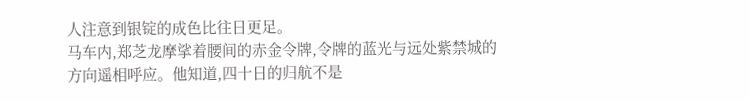人注意到银锭的成色比往日更足。
马车内,郑芝龙摩挲着腰间的赤金令牌,令牌的蓝光与远处紫禁城的方向遥相呼应。他知道,四十日的归航不是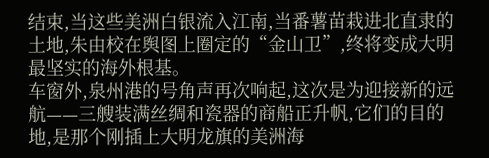结束,当这些美洲白银流入江南,当番薯苗栽进北直隶的土地,朱由校在舆图上圈定的“金山卫”,终将变成大明最坚实的海外根基。
车窗外,泉州港的号角声再次响起,这次是为迎接新的远航——三艘装满丝绸和瓷器的商船正升帆,它们的目的地,是那个刚插上大明龙旗的美洲海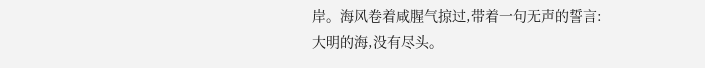岸。海风卷着咸腥气掠过,带着一句无声的誓言:
大明的海,没有尽头。